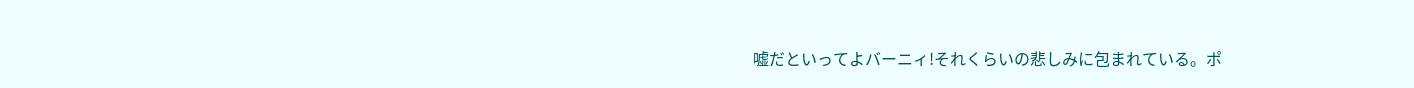嘘だといってよバーニィ!それくらいの悲しみに包まれている。ポ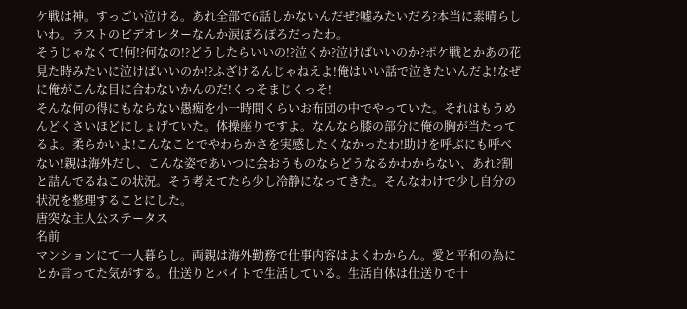ケ戦は神。すっごい泣ける。あれ全部で6話しかないんだぜ?嘘みたいだろ?本当に素晴らしいわ。ラストのビデオレターなんか涙ぽろぽろだったわ。
そうじゃなくて!何!?何なの!?どうしたらいいの!?泣くか?泣けばいいのか?ポケ戦とかあの花見た時みたいに泣けばいいのか!?ふざけるんじゃねえよ!俺はいい話で泣きたいんだよ!なぜに俺がこんな目に合わないかんのだ!くっそまじくっそ!
そんな何の得にもならない愚痴を小一時間くらいお布団の中でやっていた。それはもうめんどくさいほどにしょげていた。体操座りですよ。なんなら膝の部分に俺の胸が当たってるよ。柔らかいよ!こんなことでやわらかさを実感したくなかったわ!助けを呼ぶにも呼べない!親は海外だし、こんな姿であいつに会おうものならどうなるかわからない、あれ?割と詰んでるねこの状況。そう考えてたら少し冷静になってきた。そんなわけで少し自分の状況を整理することにした。
唐突な主人公ステータス
名前
マンションにて一人暮らし。両親は海外勤務で仕事内容はよくわからん。愛と平和の為にとか言ってた気がする。仕送りとバイトで生活している。生活自体は仕送りで十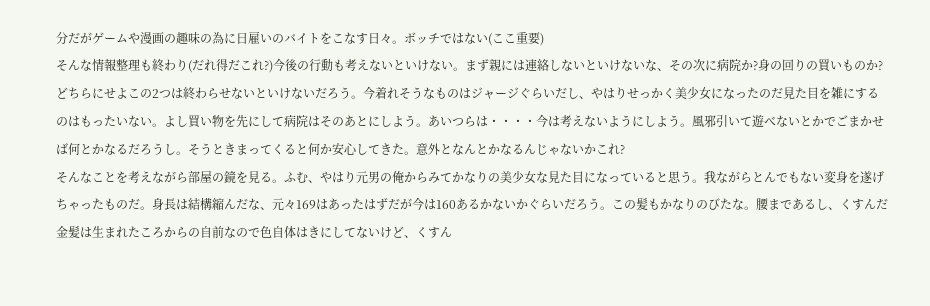分だがゲームや漫画の趣味の為に日雇いのバイトをこなす日々。ボッチではない(ここ重要)
そんな情報整理も終わり(だれ得だこれ?)今後の行動も考えないといけない。まず親には連絡しないといけないな、その次に病院か?身の回りの買いものか?どちらにせよこの2つは終わらせないといけないだろう。今着れそうなものはジャージぐらいだし、やはりせっかく美少女になったのだ見た目を雑にするのはもったいない。よし買い物を先にして病院はそのあとにしよう。あいつらは・・・・今は考えないようにしよう。風邪引いて遊べないとかでごまかせば何とかなるだろうし。そうときまってくると何か安心してきた。意外となんとかなるんじゃないかこれ?
そんなことを考えながら部屋の鏡を見る。ふむ、やはり元男の俺からみてかなりの美少女な見た目になっていると思う。我ながらとんでもない変身を遂げちゃったものだ。身長は結構縮んだな、元々169はあったはずだが今は160あるかないかぐらいだろう。この髪もかなりのびたな。腰まであるし、くすんだ金髪は生まれたころからの自前なので色自体はきにしてないけど、くすん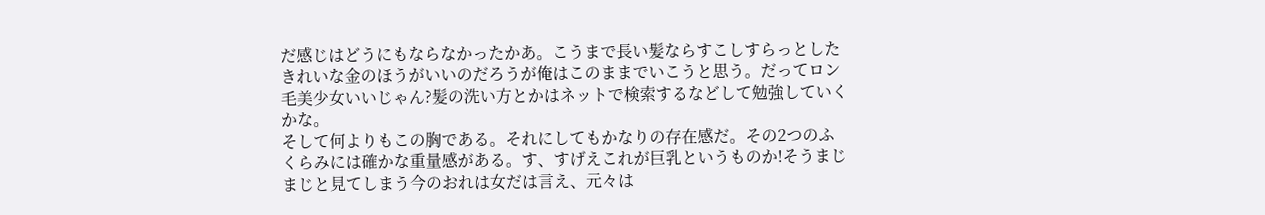だ感じはどうにもならなかったかあ。こうまで長い髪ならすこしすらっとしたきれいな金のほうがいいのだろうが俺はこのままでいこうと思う。だってロン毛美少女いいじゃん?髪の洗い方とかはネットで検索するなどして勉強していくかな。
そして何よりもこの胸である。それにしてもかなりの存在感だ。その2つのふくらみには確かな重量感がある。す、すげえこれが巨乳というものか!そうまじまじと見てしまう今のおれは女だは言え、元々は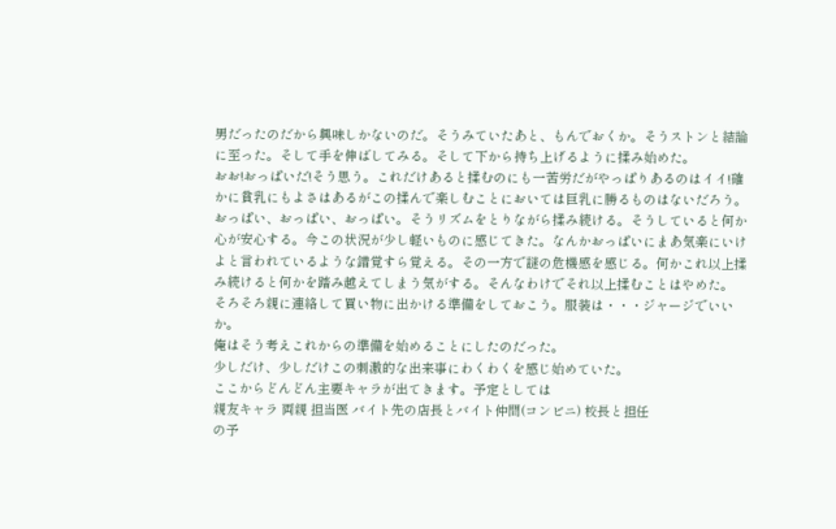男だったのだから興味しかないのだ。そうみていたあと、もんでおくか。そうストンと結論に至った。そして手を伸ばしてみる。そして下から持ち上げるように揉み始めた。
おお!おっぱいだ!そう思う。これだけあると揉むのにも一苦労だがやっぱりあるのはイイ!確かに貧乳にもよさはあるがこの揉んで楽しむことにおいては巨乳に勝るものはないだろう。
おっぱい、おっぱい、おっぱい。そうリズムをとりながら揉み続ける。そうしていると何か心が安心する。今この状況が少し軽いものに感じてきた。なんかおっぱいにまあ気楽にいけよと言われているような錯覚すら覚える。その一方で謎の危機感を感じる。何かこれ以上揉み続けると何かを踏み越えてしまう気がする。そんなわけでそれ以上揉むことはやめた。
そろそろ親に連絡して買い物に出かける準備をしておこう。服装は・・・ジャージでいいか。
俺はそう考えこれからの準備を始めることにしたのだった。
少しだけ、少しだけこの刺激的な出来事にわくわくを感じ始めていた。
ここからどんどん主要キャラが出てきます。予定としては
親友キャラ 両親 担当医 バイト先の店長とバイト仲間(コンビニ) 校長と担任
の予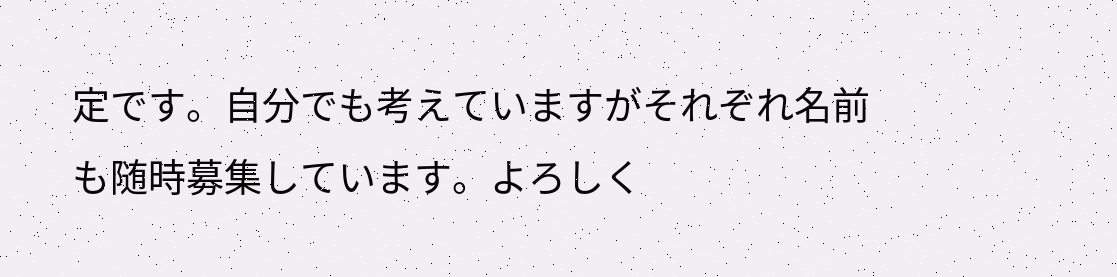定です。自分でも考えていますがそれぞれ名前も随時募集しています。よろしく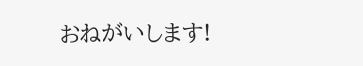おねがいします!